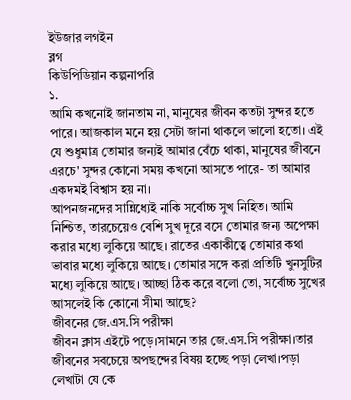ইউজার লগইন
ব্লগ
কিউপিডিয়ান কল্পনাপরি
১.
আমি কখনোই জানতাম না, মানুষের জীবন কতটা সুন্দর হতে পারে। আজকাল মনে হয় সেটা জানা থাকলে ভালো হতো। এই যে শুধুমাত্র তোমার জন্যই আমার বেঁচে থাকা, মানুষের জীবনে এরচে' সুন্দর কোনো সময় কখনো আসতে পারে- তা আমার একদমই বিশ্বাস হয় না।
আপনজনদের সান্নিধ্যেই নাকি সর্বোচ্চ সুখ নিহিত। আমি নিশ্চিত, তারচেয়েও বেশি সুখ দূরে বসে তোমার জন্য অপেক্ষা করার মধ্যে লুকিয়ে আছে। রাতের একাকীত্বে তোমার কথা ভাবার মধ্যে লুকিয়ে আছে। তোমার সঙ্গে করা প্রতিটি খুনসুটির মধ্যে লুকিয়ে আছে। আচ্ছা ঠিক করে বলো তো, সর্বোচ্চ সুখের আসলেই কি কোনো সীমা আছে?
জীবনের জে.এস.সি পরীক্ষা
জীবন ক্লাস এইটে পড়ে।সামনে তার জে.এস.সি পরীক্ষা।তার জীবনের সবচেয়ে অপছন্দের বিষয় হচ্ছে পড়া লেখা।পড়া লেখাটা যে কে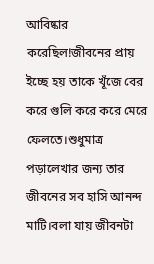আবিষ্কার করেছিল!জীবনের প্রায় ইচ্ছে হয় তাকে খূঁজে বের করে গুলি করে করে মেরে ফেলতে।শুধুমাত্র পড়ালেখার জন্য তার জীবনের সব হাসি আনন্দ মাটি।বলা যায় জীবনটা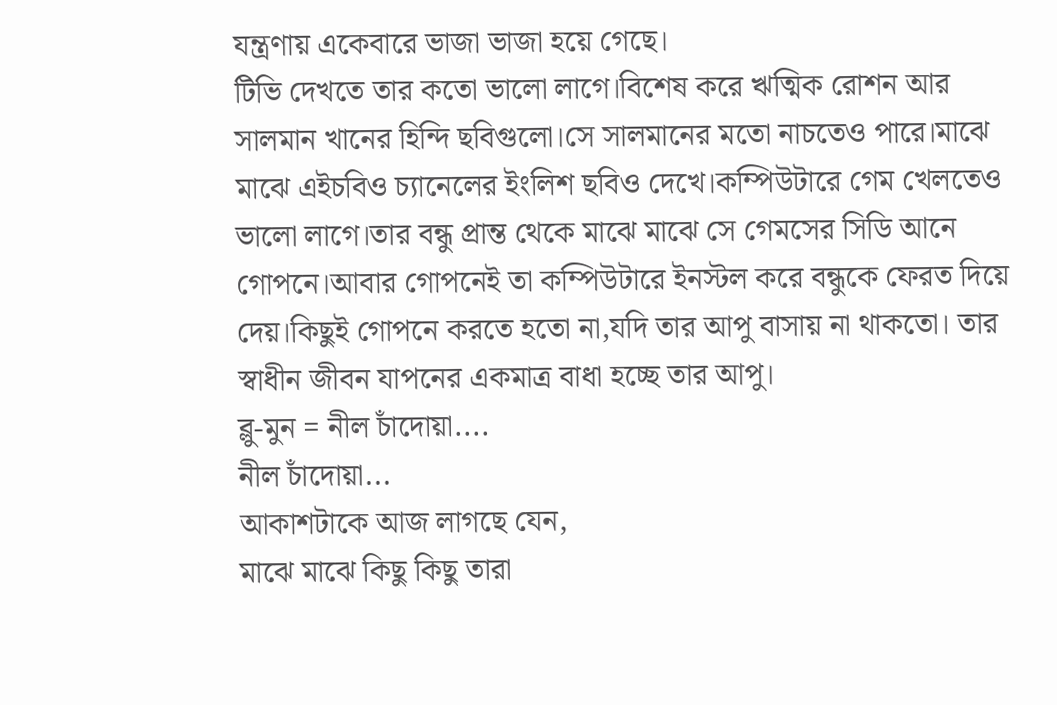যন্ত্রণায় একেবারে ভাজা ভাজা হয়ে গেছে।
টিভি দেখতে তার কতো ভালো লাগে।বিশেষ করে ঋত্মিক রোশন আর সালমান খানের হিন্দি ছবিগুলো।সে সালমানের মতো নাচতেও পারে।মাঝে মাঝে এইচবিও চ্যানেলের ইংলিশ ছবিও দেখে।কম্পিউটারে গেম খেলতেও ভালো লাগে।তার বন্ধু প্রান্ত থেকে মাঝে মাঝে সে গেমসের সিডি আনে গোপনে।আবার গোপনেই তা কম্পিউটারে ইনস্টল করে বন্ধুকে ফেরত দিয়ে দেয়।কিছুই গোপনে করতে হতো না,যদি তার আপু বাসায় না থাকতো। তার স্বাধীন জীবন যাপনের একমাত্র বাধা হচ্ছে তার আপু।
ব্লু-মুন = নীল চাঁদোয়া....
নীল চাঁদোয়া...
আকাশটাকে আজ লাগছে যেন,
মাঝে মাঝে কিছু কিছু তারা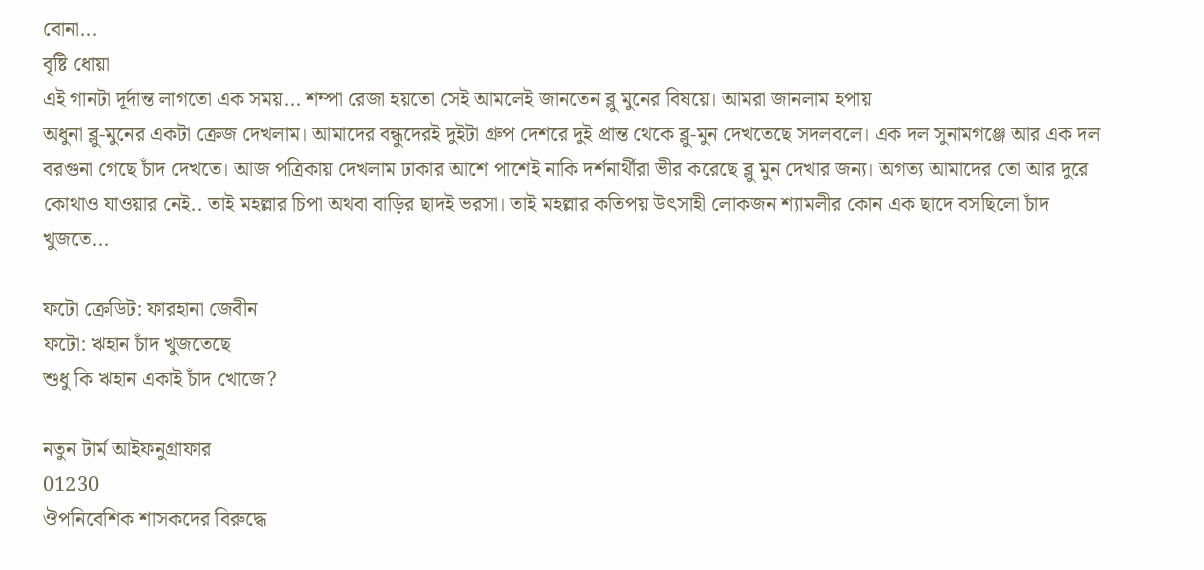বোনা...
বৃষ্টি ধোয়া
এই গানটা দূর্দান্ত লাগতো এক সময়... শম্পা রেজা হয়তো সেই আমলেই জানতেন ব্লু মুনের বিষয়ে। আমরা জানলাম হপায়
অধুনা ব্লু-মুনের একটা ক্রেজ দেখলাম। আমাদের বন্ধুদেরই দুইটা গ্রুপ দেশরে দুই প্রান্ত থেকে ব্লু-মুন দেখতেছে সদলবলে। এক দল সুনামগঞ্জে আর এক দল বরগুনা গেছে চাঁদ দেখতে। আজ পত্রিকায় দেখলাম ঢাকার আশে পাশেই নাকি দর্শনার্থীরা ভীর করেছে ব্লু মুন দেখার জন্য। অগত্য আমাদের তো আর দুরে কোথাও যাওয়ার নেই.. তাই মহল্লার চিপা অথবা বাড়ির ছাদই ভরসা। তাই মহল্লার কতিপয় উৎসাহী লোকজন শ্যামলীর কোন এক ছাদে বসছিলো চাঁদ খুজতে...

ফটো ক্রেডিট: ফারহানা জেবীন
ফটো: ঋহান চাঁদ খুজতেছে
শুধু কি ঋহান একাই চাঁদ খোজে?

নতুন টার্ম আইফনুগ্রাফার
01230
ঔপনিবেশিক শাসকদের বিরুদ্ধে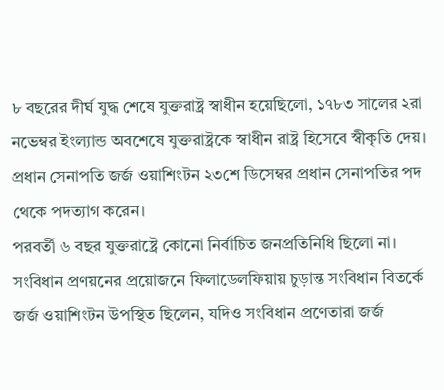৮ বছরের দীর্ঘ যুদ্ধ শেষে যুক্তরাষ্ট্র স্বাধীন হয়েছিলো, ১৭৮৩ সালের ২রা নভেম্বর ইংল্যান্ড অবশেষে যুক্তরাষ্ট্রকে স্বাধীন রাষ্ট্র হিসেবে স্বীকৃতি দেয়। প্রধান সেনাপতি জর্জ ওয়াশিংটন ২৩শে ডিসেম্বর প্রধান সেনাপতির পদ থেকে পদত্যাগ করেন।
পরবর্তী ৬ বছর যুক্তরাষ্ট্রে কোনো নির্বাচিত জনপ্রতিনিধি ছিলো না।
সংবিধান প্রণয়নের প্রয়োজনে ফিলাডেলফিয়ায় চুড়ান্ত সংবিধান বিতর্কে জর্জ ওয়াশিংটন উপস্থিত ছিলেন, যদিও সংবিধান প্রণেতারা জর্জ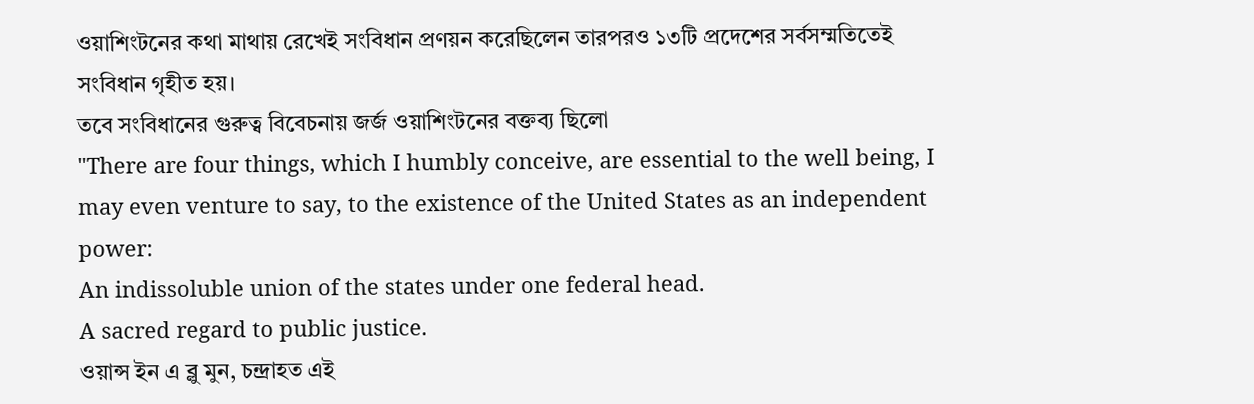ওয়াশিংটনের কথা মাথায় রেখেই সংবিধান প্রণয়ন করেছিলেন তারপরও ১৩টি প্রদেশের সর্বসম্মতিতেই সংবিধান গৃহীত হয়।
তবে সংবিধানের গুরুত্ব বিবেচনায় জর্জ ওয়াশিংটনের বক্তব্য ছিলো
"There are four things, which I humbly conceive, are essential to the well being, I may even venture to say, to the existence of the United States as an independent power:
An indissoluble union of the states under one federal head.
A sacred regard to public justice.
ওয়ান্স ইন এ ব্লু মুন, চন্দ্রাহত এই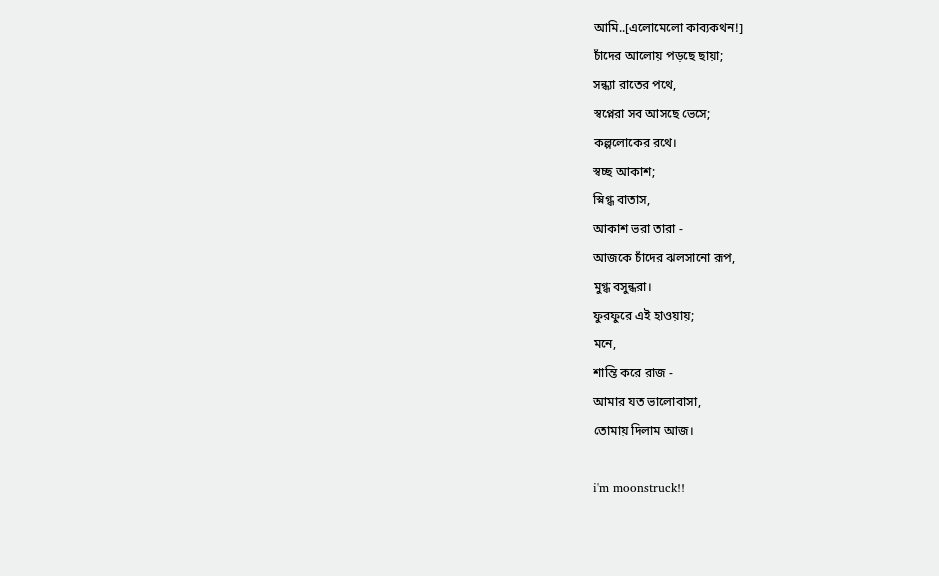আমি..[এলোমেলো কাব্যকথন!]
চাঁদের আলোয় পড়ছে ছায়া;
সন্ধ্যা রাতের পথে,
স্বপ্নেরা সব আসছে ভেসে;
কল্পলোকের রথে।
স্বচ্ছ আকাশ;
স্নিগ্ধ বাতাস,
আকাশ ভরা তারা -
আজকে চাঁদের ঝলসানো রূপ,
মুগ্ধ বসুন্ধরা।
ফুরফুরে এই হাওয়ায়;
মনে,
শান্তি করে রাজ -
আমার যত ভালোবাসা,
তোমায় দিলাম আজ।

i'm moonstruck!!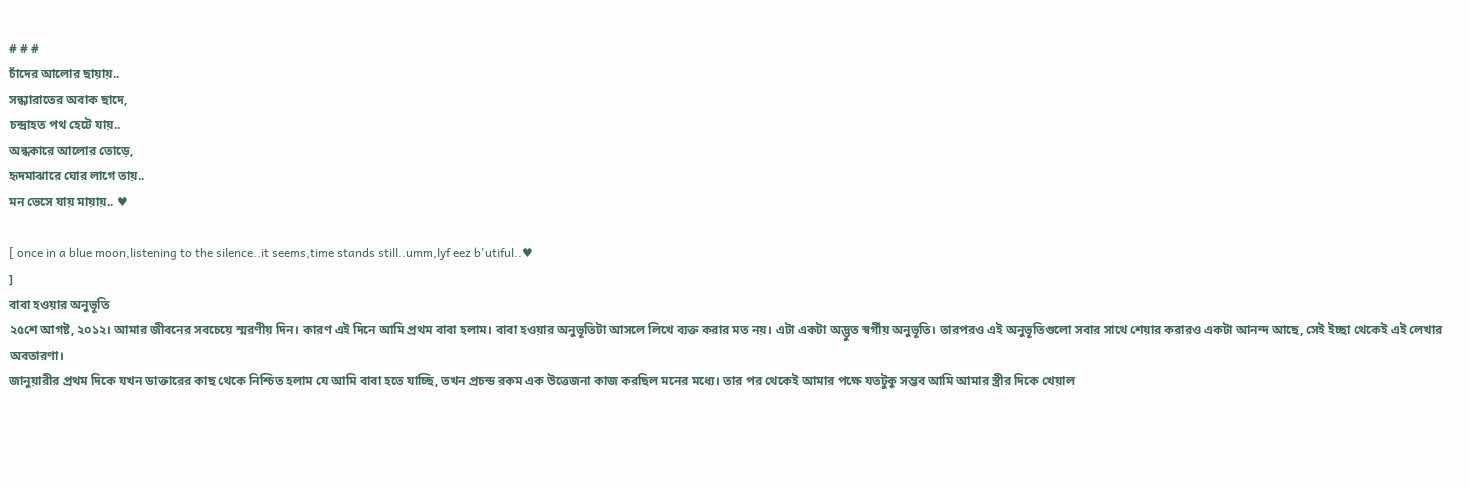# # #
চাঁদের আলোর ছায়ায়..
সন্ধ্যারাতের অবাক ছাদে,
চন্দ্রাহত পথ হেটে যায়..
অন্ধকারে আলোর তোড়ে,
হৃদমাঝারে ঘোর লাগে তায়..
মন ভেসে যায় মায়ায়.. ♥

[ once in a blue moon,listening to the silence..it seems,time stands still..umm,lyf eez b'utiful..♥
]
বাবা হওয়ার অনুভূতি
২৫শে আগষ্ট, ২০১২। আমার জীবনের সবচেয়ে স্মরণীয় দিন। কারণ এই দিনে আমি প্রথম বাবা হলাম। বাবা হওয়ার অনুভূতিটা আসলে লিখে ব্যক্ত করার মত নয়। এটা একটা অদ্ভুত স্বর্গীয় অনুভূতি। তারপরও এই অনুভূতিগুলো সবার সাথে শেয়ার করারও একটা আনন্দ আছে, সেই ইচ্ছা থেকেই এই লেখার অবতারণা।
জানুয়ারীর প্রথম দিকে যখন ডাক্তারের কাছ থেকে নিশ্চিত হলাম যে আমি বাবা হতে যাচ্ছি, তখন প্রচন্ড রকম এক উত্তেজনা কাজ করছিল মনের মধ্যে। তার পর থেকেই আমার পক্ষে যতটুকু সম্ভব আমি আমার স্ত্রীর দিকে খেয়াল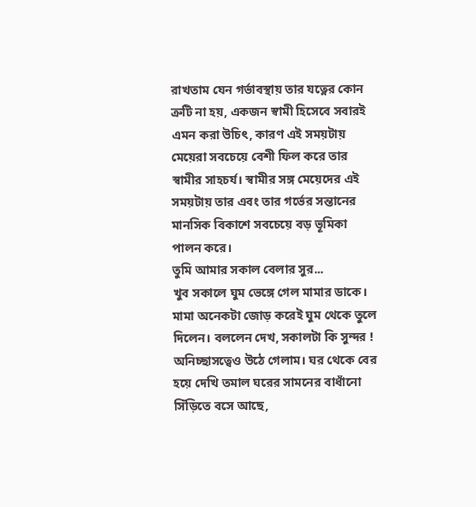রাখতাম যেন গর্ভাবস্থায় তার যত্নের কোন ত্রুটি না হয়, একজন স্বামী হিসেবে সবারই এমন করা উচিৎ, কারণ এই সময়টায় মেয়েরা সবচেয়ে বেশী ফিল করে তার স্বামীর সাহচর্য। স্বামীর সঙ্গ মেয়েদের এই সময়টায় তার এবং তার গর্ভের সন্তানের মানসিক বিকাশে সবচেয়ে বড় ভূমিকা পালন করে।
তুমি আমার সকাল বেলার সুর...
খুব সকালে ঘুম ভেঙ্গে গেল মামার ডাকে। মামা অনেকটা জোড় করেই ঘুম থেকে তুলে দিলেন। বললেন দেখ, সকালটা কি সুন্দর ! অনিচ্ছাসত্বেও উঠে গেলাম। ঘর থেকে বের হয়ে দেখি তমাল ঘরের সামনের বাধাঁনো সিঁড়িতে বসে আছে,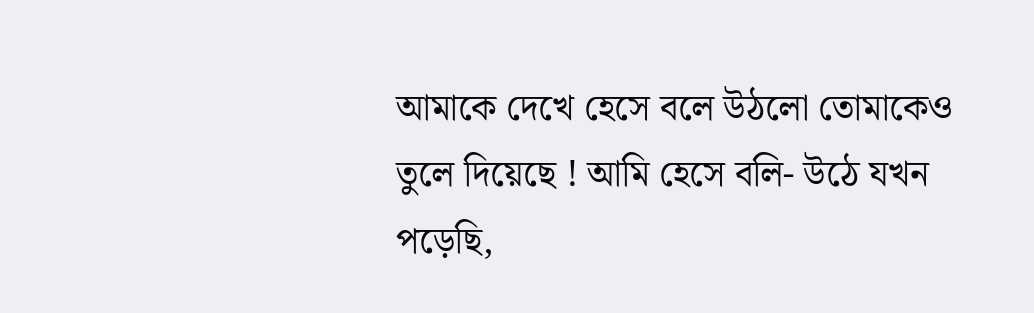আমাকে দেখে হেসে বলে উঠলো তোমাকেও তুলে দিয়েছে ! আমি হেসে বলি- উঠে যখন পড়েছি,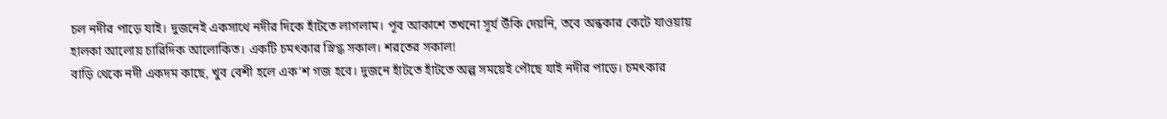চল নদীর পাড়ে যাই। দুজনেই একসাথে নদীর দিকে হাঁটতে লাগলাম। পূব আকাশে তখনো সূর্য উঁকি দেয়নি, তবে অন্ধকার কেটে যাওয়ায় হালকা আলোয় চারিদিক আলোকিত। একটি চমৎকার স্নিগ্ধ সকাল। শরতের সকাল!
বাড়ি থেকে নদী একদম কাছে, খুব বেশী হলে এক’শ গজ হবে। দুজনে হাঁটতে হাঁটতে অল্প সময়েই পৌছে যাই নদীর পাড়ে। চমৎকার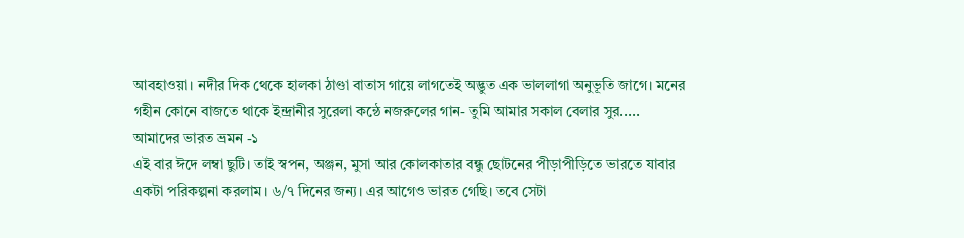আবহাওয়া। নদীর দিক থেকে হালকা ঠাণ্ডা বাতাস গায়ে লাগতেই অদ্ভুত এক ভাললাগা অনুভূতি জাগে। মনের গহীন কোনে বাজতে থাকে ইন্দ্রানীর সুরেলা কন্ঠে নজরুলের গান- তুমি আমার সকাল বেলার সুর.....
আমাদের ভারত ভ্রমন -১
এই বার ঈদে লম্বা ছুটি। তাই স্বপন, অঞ্জন, মুসা আর কোলকাতার বন্ধু ছোটনের পীড়াপীড়িতে ভারতে যাবার একটা পরিকল্পনা করলাম। ৬/৭ দিনের জন্য। এর আগেও ভারত গেছি। তবে সেটা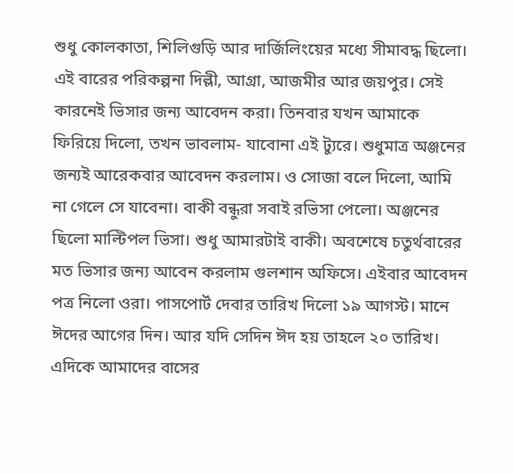শুধু কোলকাতা, শিলিগুড়ি আর দার্জিলিংয়ের মধ্যে সীমাবদ্ধ ছিলো। এই বারের পরিকল্পনা দিল্লী, আগ্রা, আজমীর আর জয়পুর। সেই কারনেই ভিসার জন্য আবেদন করা। তিনবার যখন আমাকে ফিরিয়ে দিলো, তখন ভাবলাম- যাবোনা এই ট্যুরে। শুধুমাত্র অঞ্জনের জন্যই আরেকবার আবেদন করলাম। ও সোজা বলে দিলো, আমি না গেলে সে যাবেনা। বাকী বন্ধুরা সবাই রভিসা পেলো। অঞ্জনের ছিলো মাল্টিপল ভিসা। শুধু আমারটাই বাকী। অবশেষে চতুর্থবারের মত ভিসার জন্য আবেন করলাম গুলশান অফিসে। এইবার আবেদন পত্র নিলো ওরা। পাসপোর্ট দেবার তারিখ দিলো ১৯ আগস্ট। মানে ঈদের আগের দিন। আর যদি সেদিন ঈদ হয় তাহলে ২০ তারিখ। এদিকে আমাদের বাসের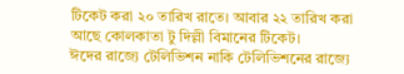টিকেট করা ২০ তারিখ রাতে। আবার ২২ তারিখ করা আছে কোলকাতা টু দিল্লী বিমানের টিকেট।
ঈদের রাজ্যে টেলিভিশন নাকি টেলিভিশনের রাজ্যে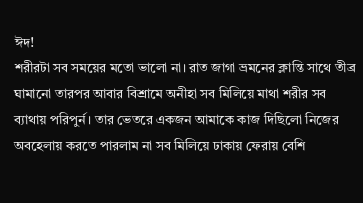ঈদ!
শরীরটা সব সময়ের মতো ভালো না। রাত জাগা ভ্রমনের ক্লান্তি সাথে তীব্র ঘামানো তারপর আবার বিশ্রামে অনীহা সব মিলিয়ে মাথা শরীর সব ব্যাথায় পরিপুর্ন। তার ভেতরে একজন আমাকে কাজ দিছিলো নিজের অবহেলায় করতে পারলাম না সব মিলিয়ে ঢাকায় ফেরায় বেশি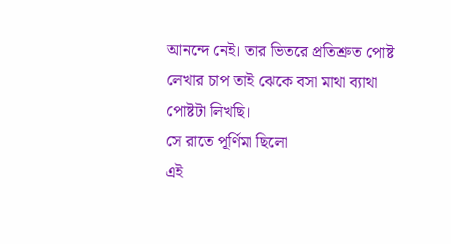আনন্দে নেই। তার ভিতরে প্রতিশ্রুত পোষ্ট লেখার চাপ তাই ঝেকে বসা মাথা ব্যাথা পোষ্টটা লিখছি।
সে রাতে পূর্ণিমা ছিলো
এই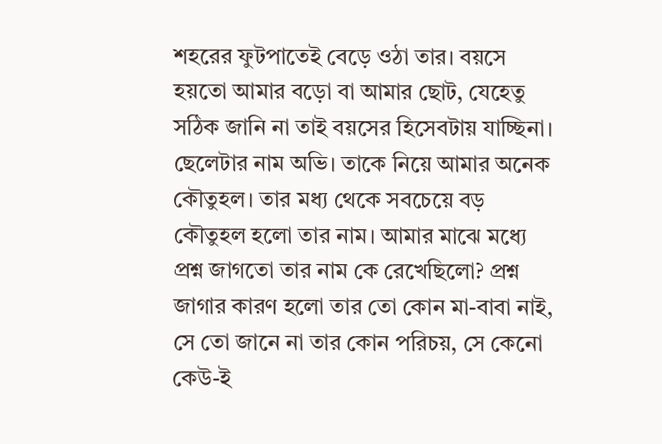শহরের ফুটপাতেই বেড়ে ওঠা তার। বয়সে হয়তো আমার বড়ো বা আমার ছোট, যেহেতু সঠিক জানি না তাই বয়সের হিসেবটায় যাচ্ছিনা। ছেলেটার নাম অভি। তাকে নিয়ে আমার অনেক কৌতুহল। তার মধ্য থেকে সবচেয়ে বড় কৌতুহল হলো তার নাম। আমার মাঝে মধ্যে প্রশ্ন জাগতো তার নাম কে রেখেছিলো? প্রশ্ন জাগার কারণ হলো তার তো কোন মা-বাবা নাই, সে তো জানে না তার কোন পরিচয়, সে কেনো কেউ-ই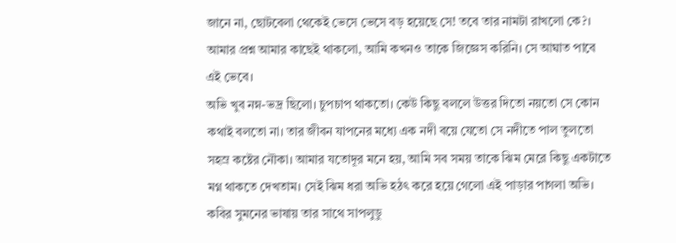জানে না, ছোটবেলা থেকেই ভেসে ভেসে বড় হয়েছে সে! তবে তার নামটা রাখলো কে?। আমার প্রশ্ন আমার কাছেই থাকলো, আমি কখনও তাকে জিজ্ঞেস করিনি। সে আঘাত পাবে এই ভেবে।
অভি খুব নম্ন-ভদ্র ছিলো। চুপচাপ থাকতো। কেউ কিছু বললে উত্তর দিতো নয়তো সে কোন কথাই বলতো না। তার জীবন যাপনের মধ্যে এক নদী বয়ে যেতো সে নদীতে পাল তুলতো সহস্র কষ্টের নৌকা। আমার যতোদূর মনে হয়, আমি সব সময় তাকে ঝিম মেরে কিছু একটাতে মগ্ন থাকতে দেখতাম। সেই ঝিম ধরা অভি হঠৎ করে হয়ে গেলো এই পাড়ার পাগলা অভি। কবির সুমনের ভাষায় তার সাথে সাপলুডু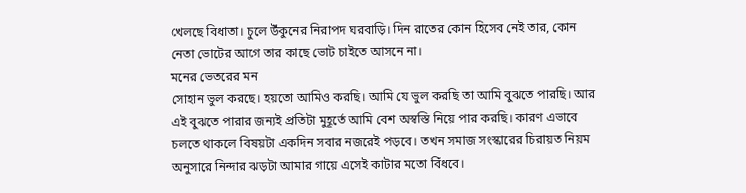খেলছে বিধাতা। চুলে উঁকুনের নিরাপদ ঘরবাড়ি। দিন রাতের কোন হিসেব নেই তার, কোন নেতা ভোটের আগে তার কাছে ভোট চাইতে আসনে না।
মনের ভেতরের মন
সোহান ভুল করছে। হয়তো আমিও করছি। আমি যে ভুল করছি তা আমি বুঝতে পারছি। আর এই বুঝতে পারার জন্যই প্রতিটা মুহূর্তে আমি বেশ অস্বস্তি নিয়ে পার করছি। কারণ এভাবে চলতে থাকলে বিষয়টা একদিন সবার নজরেই পড়বে। তখন সমাজ সংস্কারের চিরায়ত নিয়ম অনুসারে নিন্দার ঝড়টা আমার গায়ে এসেই কাটার মতো বিঁধবে।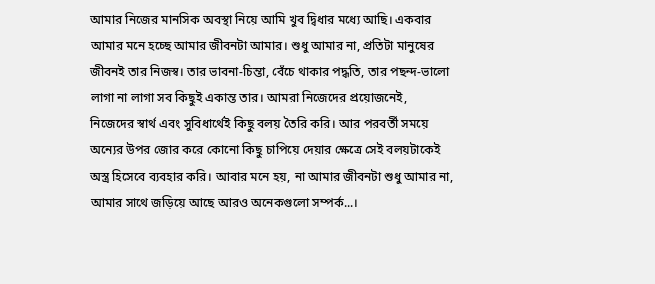আমার নিজের মানসিক অবস্থা নিয়ে আমি খুব দ্বিধার মধ্যে আছি। একবার আমার মনে হচ্ছে আমার জীবনটা আমার। শুধু আমার না, প্রতিটা মানুষের জীবনই তার নিজস্ব। তার ভাবনা-চিন্তা, বেঁচে থাকার পদ্ধতি, তার পছন্দ-ভালো লাগা না লাগা সব কিছুই একান্ত তার। আমরা নিজেদের প্রয়োজনেই, নিজেদের স্বার্থ এবং সুবিধার্থেই কিছু বলয় তৈরি করি। আর পরবর্তী সময়ে অন্যের উপর জোর করে কোনো কিছু চাপিয়ে দেয়ার ক্ষেত্রে সেই বলয়টাকেই অস্ত্র হিসেবে ব্যবহার করি। আবার মনে হয়, না আমার জীবনটা শুধু আমার না, আমার সাথে জড়িয়ে আছে আরও অনেকগুলো সম্পর্ক...।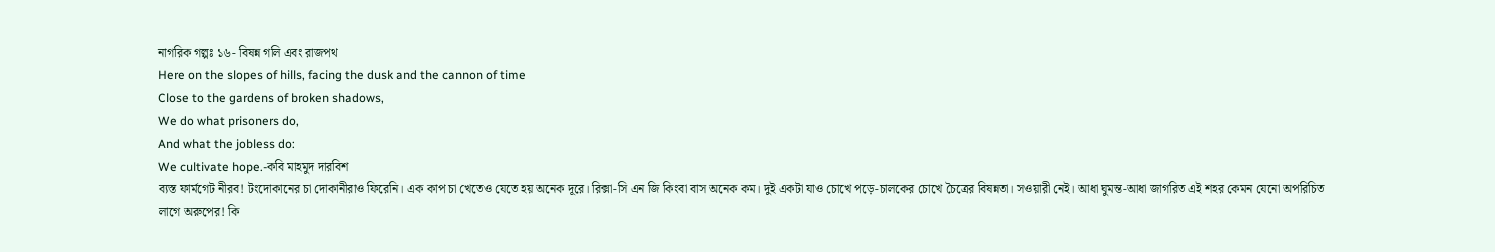নাগরিক গল্পঃ ১৬- বিষন্ন গলি এবং রাজপথ
Here on the slopes of hills, facing the dusk and the cannon of time
Close to the gardens of broken shadows,
We do what prisoners do,
And what the jobless do:
We cultivate hope.-কবি মাহমুদ দারবিশ
ব্যস্ত ফার্মগেট নীরব! টংদোকানের চা দোকানীরাও ফিরেনি। এক কাপ চা খেতেও যেতে হয় অনেক দূরে। রিক্সা-সি এন জি কিংবা বাস অনেক কম। দুই একটা যাও চোখে পড়ে-চালকের চোখে চৈত্রের বিষন্নতা। সওয়ারী নেই। আধা ঘুমন্ত-আধা জাগরিত এই শহর কেমন যেনো অপরিচিত লাগে অরুপের! কি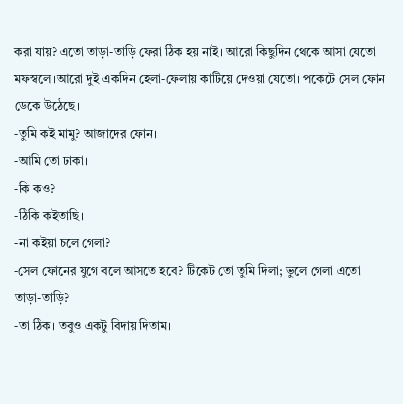করা যায়? এতো তাড়া-তাড়ি ফেরা ঠিক হয় নাই। আরো কিছুদিন থেকে আসা যেতো মফস্বলে।আরো দুই একদিন হেলা-ফেলায় কাটিয়ে দেওয়া যেতো। পকেটে সেল ফোন ডেকে উঠেছে।
-তুমি কই মামু? আজাদের ফোন।
-আমি তো ঢাকা।
-কি কও?
-ঠিকি কইতাছি।
-না কইয়া চলে গেলা?
-সেল ফোনের যুগে বলে আসতে হবে? টিকেট তো তুমি দিলা; ভুলে গেলা এতো তাড়া-তাড়ি?
-তা ঠিক। তবুও একটু বিদায় দিতাম।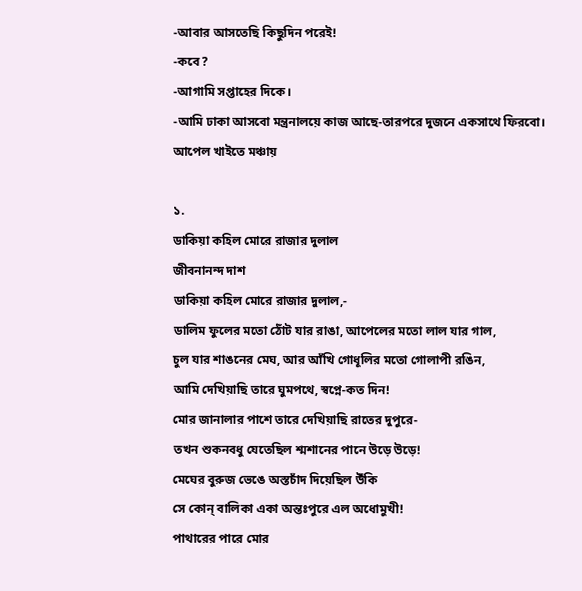-আবার আসতেছি কিছুদিন পরেই!
-কবে?
-আগামি সপ্তাহের দিকে।
-আমি ঢাকা আসবো মন্ত্রনালয়ে কাজ আছে-তারপরে দুজনে একসাথে ফিরবো।
আপেল খাইতে মঞ্চায়

১.
ডাকিয়া কহিল মোরে রাজার দুলাল
জীবনানন্দ দাশ
ডাকিয়া কহিল মোরে রাজার দুলাল,-
ডালিম ফুলের মতো ঠোঁট যার রাঙা, আপেলের মতো লাল যার গাল,
চুল যার শাঙনের মেঘ, আর আঁখি গোধূলির মতো গোলাপী রঙিন,
আমি দেখিয়াছি তারে ঘুমপথে, স্বপ্নে-কত দিন!
মোর জানালার পাশে তারে দেখিয়াছি রাতের দুপুরে-
তখন শুকনবধু যেতেছিল শ্মশানের পানে উড়ে উড়ে!
মেঘের বুরুজ ভেঙে অস্তচাঁদ দিয়েছিল উঁকি
সে কোন্ বালিকা একা অন্তঃপুরে এল অধোমুখী!
পাথারের পারে মোর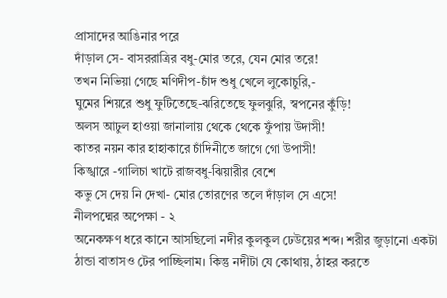প্রাসাদের আঙিনার পরে
দাঁড়াল সে- বাসররাত্রির বধু-মোর তরে, যেন মোর তরে!
তখন নিভিয়া গেছে মণিদীপ-চাঁদ শুধু খেলে লুকোচুরি,-
ঘুমের শিয়রে শুধু ফুটিতেছে-ঝরিতেছে ফুলঝুরি, স্বপনের কুঁড়ি!
অলস আঢুল হাওয়া জানালায় থেকে থেকে ফুঁপায় উদাসী!
কাতর নয়ন কার হাহাকারে চাঁদিনীতে জাগে গো উপাসী!
কিঙ্খারে -গালিচা খাটে রাজবধু-ঝিয়ারীর বেশে
কভু সে দেয় নি দেখা- মোর তোরণের তলে দাঁড়াল সে এসে!
নীলপদ্মের অপেক্ষা - ২
অনেকক্ষণ ধরে কানে আসছিলো নদীর কুলকুল ঢেউয়ের শব্দ। শরীর জুড়ানো একটা ঠান্ডা বাতাসও টের পাচ্ছিলাম। কিন্তু নদীটা যে কোথায়, ঠাহর করতে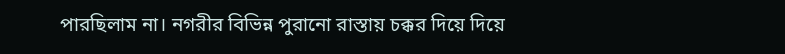পারছিলাম না। নগরীর বিভিন্ন পুরানো রাস্তায় চক্কর দিয়ে দিয়ে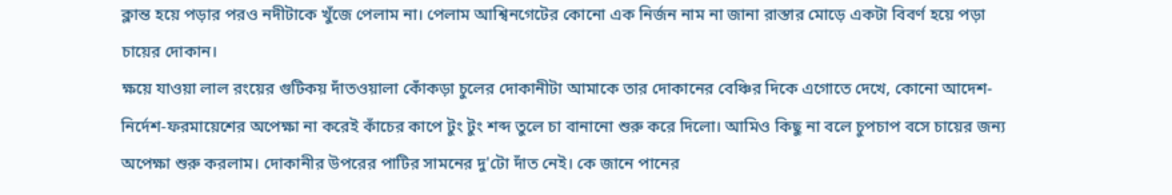ক্লান্ত হয়ে পড়ার পরও নদীটাকে খুঁজে পেলাম না। পেলাম আশ্বিনগেটের কোনো এক নির্জন নাম না জানা রাস্তার মোড়ে একটা বিবর্ণ হয়ে পড়া চায়ের দোকান।
ক্ষয়ে যাওয়া লাল রংয়ের গুটিকয় দাঁতওয়ালা কোঁকড়া চুলের দোকানীটা আমাকে তার দোকানের বেঞ্চির দিকে এগোতে দেখে, কোনো আদেশ-নির্দেশ-ফরমায়েশের অপেক্ষা না করেই কাঁচের কাপে টুং টুং শব্দ তুলে চা বানানো শুরু করে দিলো। আমিও কিছু না বলে চুপচাপ বসে চায়ের জন্য অপেক্ষা শুরু করলাম। দোকানীর উপরের পাটির সামনের দু'টো দাঁত নেই। কে জানে পানের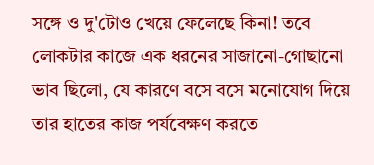সঙ্গে ও দু'টোও খেয়ে ফেলেছে কিনা! তবে লোকটার কাজে এক ধরনের সাজানো-গোছানো ভাব ছিলো, যে কারণে বসে বসে মনোযোগ দিয়ে তার হাতের কাজ পর্যবেক্ষণ করতে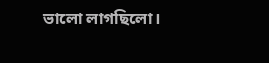ভালো লাগছিলো।